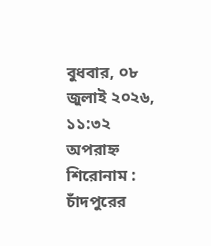বুধবার, ০৮ জুলাই ২০২৬, ১১:৩২ অপরাহ্ন
শিরোনাম :
চাঁদপুরের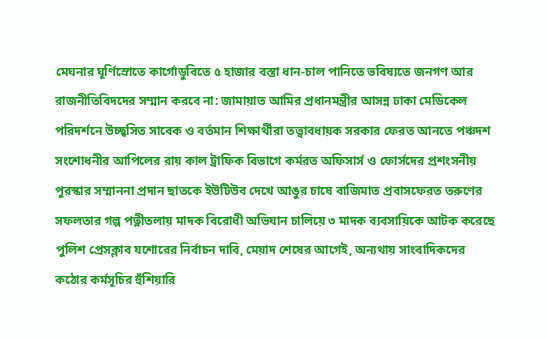মেঘনার ঘূর্ণিস্রোতে কার্গোডুবিতে ৫ হাজার বস্তা ধান-চাল পানিতে ভবিষ্যতে জনগণ আর রাজনীতিবিদদের সম্মান করবে না: জামায়াত আমির প্রধানমন্ত্রীর আসন্ন ঢাকা মেডিকেল পরিদর্শনে উচ্ছ্বসিত সাবেক ও বর্তমান শিক্ষার্থীরা তত্ত্বাবধায়ক সরকার ফেরত আনতে পঞ্চদশ সংশোধনীর আপিলের রায় কাল ট্রাফিক বিভাগে কর্মরত অফিসার্স ও ফোর্সদের প্রশংসনীয় পুরস্কার সম্মাননা প্রদান ছাতকে ইউটিউব দেখে আঙুর চাষে বাজিমাত প্রবাসফেরত তরুণের সফলতার গল্প পত্নীতলায় মাদক বিরোধী অভিযান চালিয়ে ৩ মাদক ব্যবসায়িকে আটক করেছে পুলিশ প্রেসক্লাব যশোরের নির্বাচন দাবি, মেয়াদ শেষের আগেই, অন্যথায় সাংবাদিকদের কঠোর কর্মসূচির হুঁশিয়ারি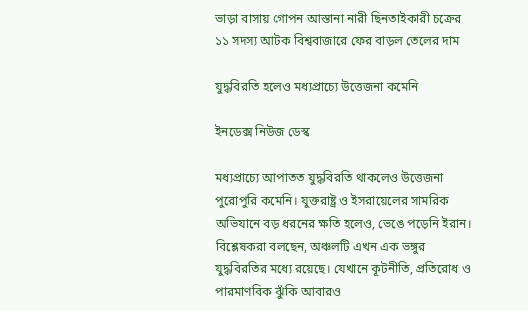ভাড়া বাসায় গোপন আস্তানা নারী ছিনতাইকারী চক্রের ১১ সদস্য আটক বিশ্ববাজারে ফের বাড়ল তেলের দাম

যুদ্ধবিরতি হলেও মধ্যপ্রাচ্যে উত্তেজনা কমেনি

ইনডেক্স নিউজ ডেস্ক

মধ্যপ্রাচ্যে আপাতত যুদ্ধবিরতি থাকলেও উত্তেজনা পুরোপুরি কমেনি। যুক্তরাষ্ট্র ও ইসরায়েলের সামরিক অভিযানে বড় ধরনের ক্ষতি হলেও, ভেঙে পড়েনি ইরান। বিশ্লেষকরা বলছেন, অঞ্চলটি এখন এক ভঙ্গুর যুদ্ধবিরতির মধ্যে রয়েছে। যেখানে কূটনীতি, প্রতিরোধ ও পারমাণবিক ঝুঁকি আবারও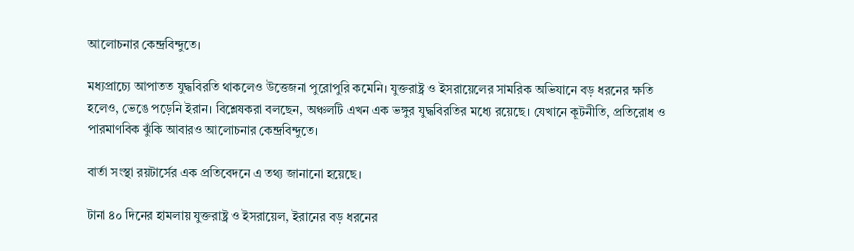আলোচনার কেন্দ্রবিন্দুতে।

মধ্যপ্রাচ্যে আপাতত যুদ্ধবিরতি থাকলেও উত্তেজনা পুরোপুরি কমেনি। যুক্তরাষ্ট্র ও ইসরায়েলের সামরিক অভিযানে বড় ধরনের ক্ষতি হলেও, ভেঙে পড়েনি ইরান। বিশ্লেষকরা বলছেন, অঞ্চলটি এখন এক ভঙ্গুর যুদ্ধবিরতির মধ্যে রয়েছে। যেখানে কূটনীতি, প্রতিরোধ ও পারমাণবিক ঝুঁকি আবারও আলোচনার কেন্দ্রবিন্দুতে।

বার্তা সংস্থা রয়টার্সের এক প্রতিবেদনে এ তথ্য জানানো হয়েছে।

টানা ৪০ দিনের হামলায় যুক্তরাষ্ট্র ও ইসরায়েল, ইরানের বড় ধরনের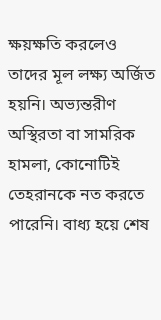ক্ষয়ক্ষতি করলেও তাদের মূল লক্ষ্য অর্জিত হয়নি। অভ্যন্তরীণ অস্থিরতা বা সামরিক হামলা, কোনোটিই তেহরানকে নত করতে পারেনি। বাধ্য হয়ে শেষ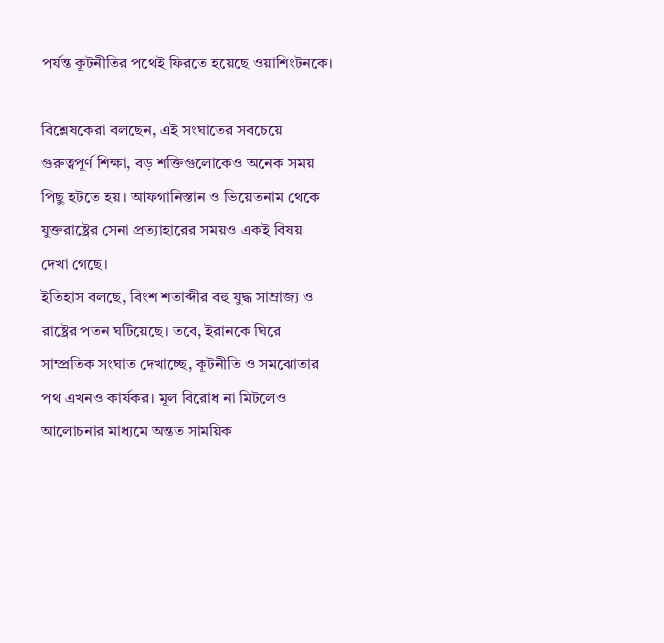পর্যন্ত কূটনীতির পথেই ফিরতে হয়েছে ওয়াশিংটনকে।

বিশ্লেষকেরা বলছেন, এই সংঘাতের সবচেয়ে গুরুত্বপূর্ণ শিক্ষা, বড় শক্তিগুলোকেও অনেক সময় পিছু হটতে হয়। আফগানিস্তান ও ভিয়েতনাম থেকে যুক্তরাষ্ট্রের সেনা প্রত্যাহারের সময়ও একই বিষয় দেখা গেছে।
ইতিহাস বলছে, বিংশ শতাব্দীর বহু যুদ্ধ সাম্রাজ্য ও রাষ্ট্রের পতন ঘটিয়েছে। তবে, ইরানকে ঘিরে সাম্প্রতিক সংঘাত দেখাচ্ছে, কূটনীতি ও সমঝোতার পথ এখনও কার্যকর। মূল বিরোধ না মিটলেও আলোচনার মাধ্যমে অন্তত সাময়িক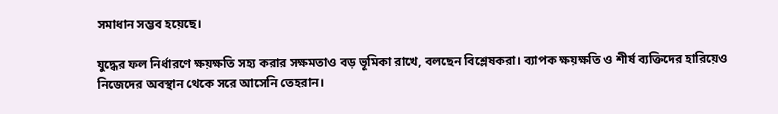সমাধান সম্ভব হয়েছে।

যুদ্ধের ফল নির্ধারণে ক্ষয়ক্ষতি সহ্য করার সক্ষমতাও বড় ভূমিকা রাখে, বলছেন বিশ্লেষকরা। ব্যাপক ক্ষয়ক্ষতি ও শীর্ষ ব্যক্তিদের হারিয়েও নিজেদের অবস্থান থেকে সরে আসেনি তেহরান।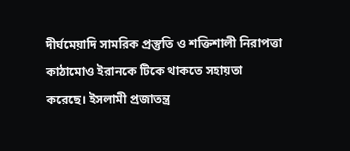দীর্ঘমেয়াদি সামরিক প্রস্তুতি ও শক্তিশালী নিরাপত্তা কাঠামোও ইরানকে টিকে থাকতে সহায়তা করেছে। ইসলামী প্রজাতন্ত্র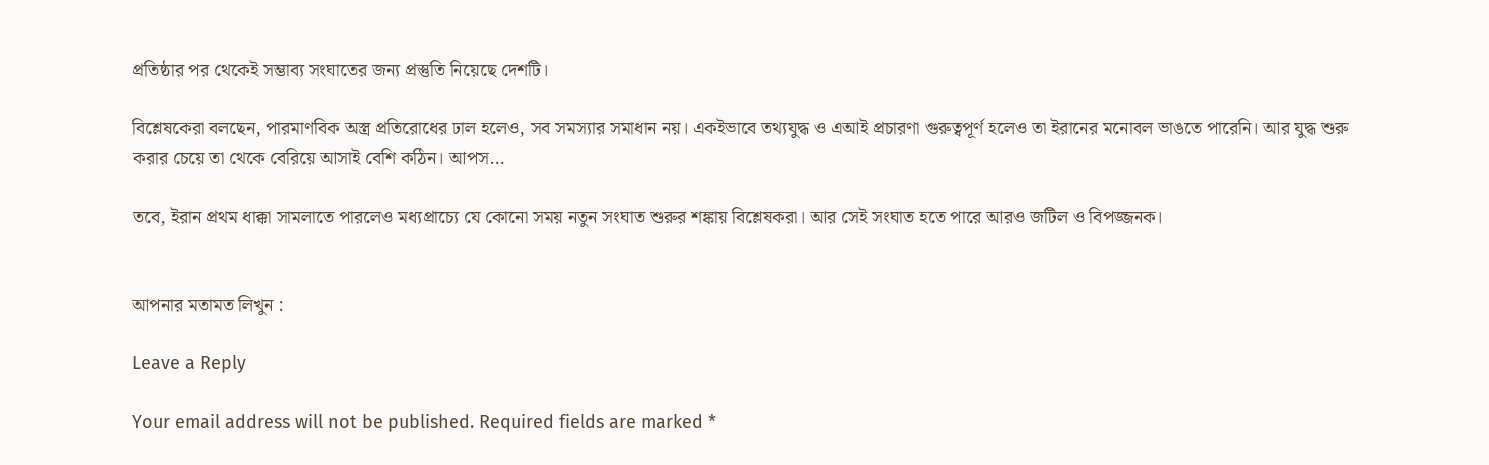প্রতিষ্ঠার পর থেকেই সম্ভাব্য সংঘাতের জন্য প্রস্তুতি নিয়েছে দেশটি।

বিশ্লেষকেরা বলছেন, পারমাণবিক অস্ত্র প্রতিরোধের ঢাল হলেও, সব সমস্যার সমাধান নয়। একইভাবে তথ্যযুদ্ধ ও এআই প্রচারণা গুরুত্বপূর্ণ হলেও তা ইরানের মনোবল ভাঙতে পারেনি। আর যুদ্ধ শুরু করার চেয়ে তা থেকে বেরিয়ে আসাই বেশি কঠিন। আপস…

তবে, ইরান প্রথম ধাক্কা সামলাতে পারলেও মধ্যপ্রাচ্যে যে কোনো সময় নতুন সংঘাত শুরুর শঙ্কায় বিশ্লেষকরা। আর সেই সংঘাত হতে পারে আরও জটিল ও বিপজ্জনক।


আপনার মতামত লিখুন :

Leave a Reply

Your email address will not be published. Required fields are marked *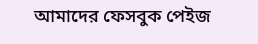আমাদের ফেসবুক পেইজ